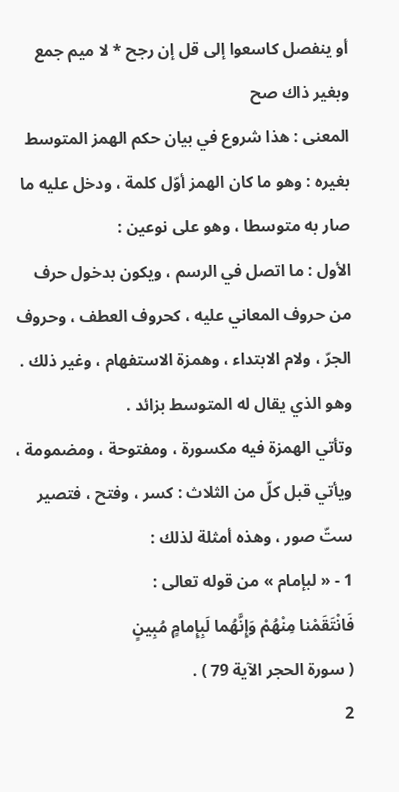أو ينفصل كاسعوا إلى قل إن رجح * لا ميم جمع وبغير ذاك صح
المعنى : هذا شروع في بيان حكم الهمز المتوسط بغيره : وهو ما كان الهمز أوّل كلمة ، ودخل عليه ما صار به متوسطا ، وهو على نوعين :
الأول : ما اتصل في الرسم ، ويكون بدخول حرف من حروف المعاني عليه ، كحروف العطف ، وحروف الجرّ ، ولام الابتداء ، وهمزة الاستفهام ، وغير ذلك . وهو الذي يقال له المتوسط بزائد .
وتأتي الهمزة فيه مكسورة ، ومفتوحة ، ومضمومة ، ويأتي قبل كلّ من الثلاث : كسر ، وفتح ، فتصير ستّ صور ، وهذه أمثلة لذلك :
1 - « لبإمام » من قوله تعالى :
فَانْتَقَمْنا مِنْهُمْ وَإِنَّهُما لَبِإِمامٍ مُبِينٍ
( سورة الحجر الآية 79 ) .
2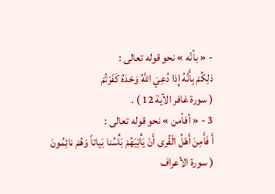- « بأنّه » نحو قوله تعالى :
ذلِكُمْ بِأَنَّهُ إِذا دُعِيَ اللَّهُ وَحْدَهُ كَفَرْتُمْ
( سورة غافر الآية 12 ) .
3 - « أفأمن » نحو قوله تعالى :
أَ فَأَمِنَ أَهْلُ الْقُرى أَنْ يَأْتِيَهُمْ بَأْسُنا بَياتاً وَهُمْ نائِمُونَ
( سورة الأعراف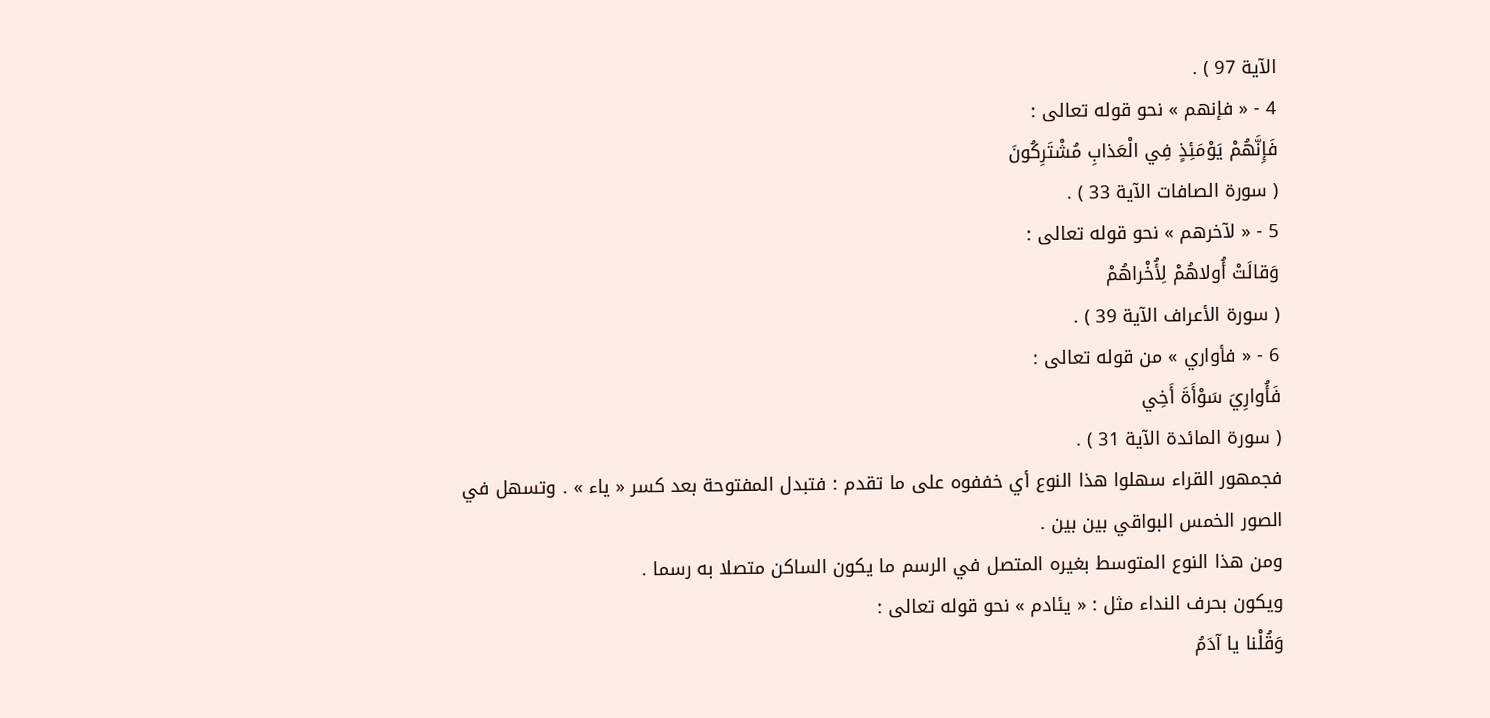الآية 97 ) .
4 - « فإنهم » نحو قوله تعالى :
فَإِنَّهُمْ يَوْمَئِذٍ فِي الْعَذابِ مُشْتَرِكُونَ
( سورة الصافات الآية 33 ) .
5 - « لآخرهم » نحو قوله تعالى :
وَقالَتْ أُولاهُمْ لِأُخْراهُمْ
( سورة الأعراف الآية 39 ) .
6 - « فأواري » من قوله تعالى :
فَأُوارِيَ سَوْأَةَ أَخِي
( سورة المائدة الآية 31 ) .
فجمهور القراء سهلوا هذا النوع أي خففوه على ما تقدم : فتبدل المفتوحة بعد كسر « ياء » . وتسهل في الصور الخمس البواقي بين بين .
ومن هذا النوع المتوسط بغيره المتصل في الرسم ما يكون الساكن متصلا به رسما .
ويكون بحرف النداء مثل : « يئادم » نحو قوله تعالى :
وَقُلْنا يا آدَمُ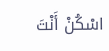اسْكُنْ أَنْتَ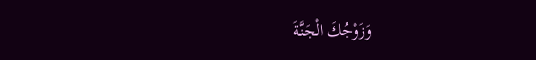وَزَوْجُكَ الْجَنَّةَ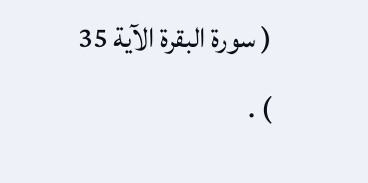( سورة البقرة الآية 35 ) .